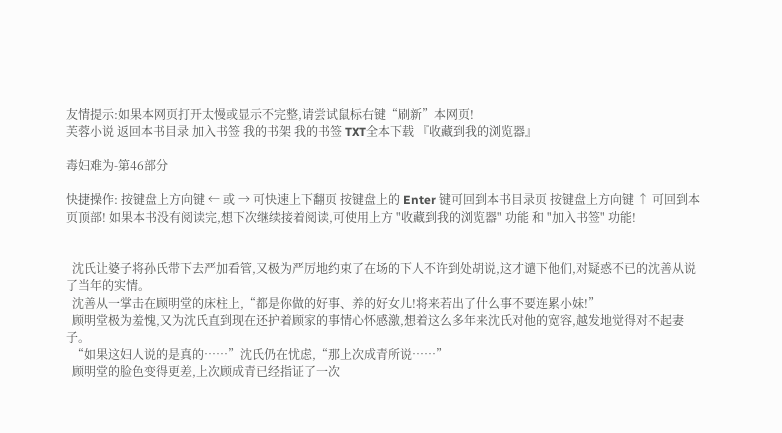友情提示:如果本网页打开太慢或显示不完整,请尝试鼠标右键“刷新”本网页!
芙蓉小说 返回本书目录 加入书签 我的书架 我的书签 TXT全本下载 『收藏到我的浏览器』

毒妇难为-第46部分

快捷操作: 按键盘上方向键 ← 或 → 可快速上下翻页 按键盘上的 Enter 键可回到本书目录页 按键盘上方向键 ↑ 可回到本页顶部! 如果本书没有阅读完,想下次继续接着阅读,可使用上方 "收藏到我的浏览器" 功能 和 "加入书签" 功能!


  沈氏让婆子将孙氏带下去严加看管,又极为严厉地约束了在场的下人不许到处胡说,这才谴下他们,对疑惑不已的沈善从说了当年的实情。
  沈善从一掌击在顾明堂的床柱上,“都是你做的好事、养的好女儿!将来若出了什么事不要连累小妹!”
  顾明堂极为羞愧,又为沈氏直到现在还护着顾家的事情心怀感激,想着这么多年来沈氏对他的宽容,越发地觉得对不起妻子。
  “如果这妇人说的是真的……”沈氏仍在忧虑,“那上次成青所说……”
  顾明堂的脸色变得更差,上次顾成青已经指证了一次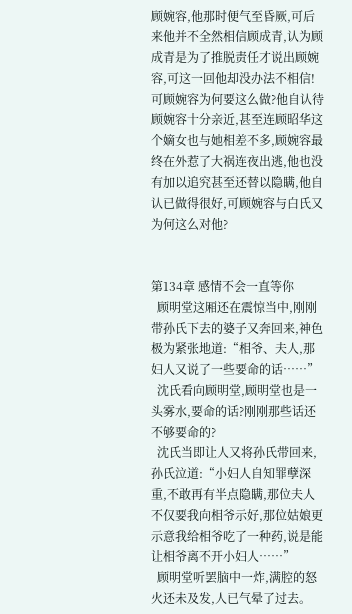顾婉容,他那时便气至昏厥,可后来他并不全然相信顾成青,认为顾成青是为了推脱责任才说出顾婉容,可这一回他却没办法不相信!可顾婉容为何要这么做?他自认待顾婉容十分亲近,甚至连顾昭华这个嫡女也与她相差不多,顾婉容最终在外惹了大祸连夜出逃,他也没有加以追究甚至还替以隐瞒,他自认已做得很好,可顾婉容与白氏又为何这么对他?


第134章 感情不会一直等你
  顾明堂这厢还在震惊当中,刚刚带孙氏下去的婆子又奔回来,神色极为紧张地道:“相爷、夫人,那妇人又说了一些要命的话……”
  沈氏看向顾明堂,顾明堂也是一头雾水,要命的话?刚刚那些话还不够要命的?
  沈氏当即让人又将孙氏带回来,孙氏泣道:“小妇人自知罪孽深重,不敢再有半点隐瞒,那位夫人不仅要我向相爷示好,那位姑娘更示意我给相爷吃了一种药,说是能让相爷离不开小妇人……”
  顾明堂听罢脑中一炸,满腔的怒火还未及发,人已气晕了过去。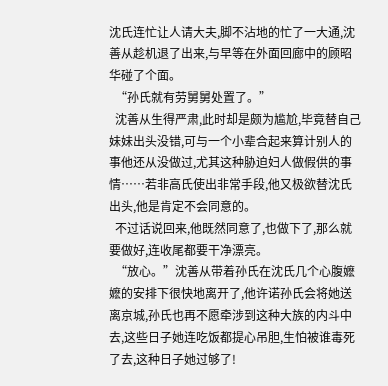沈氏连忙让人请大夫,脚不沾地的忙了一大通,沈善从趁机退了出来,与早等在外面回廊中的顾昭华碰了个面。
  “孙氏就有劳舅舅处置了。”
  沈善从生得严肃,此时却是颇为尴尬,毕竟替自己妹妹出头没错,可与一个小辈合起来算计别人的事他还从没做过,尤其这种胁迫妇人做假供的事情……若非高氏使出非常手段,他又极欲替沈氏出头,他是肯定不会同意的。
  不过话说回来,他既然同意了,也做下了,那么就要做好,连收尾都要干净漂亮。
  “放心。”沈善从带着孙氏在沈氏几个心腹嬷嬷的安排下很快地离开了,他许诺孙氏会将她送离京城,孙氏也再不愿牵涉到这种大族的内斗中去,这些日子她连吃饭都提心吊胆,生怕被谁毒死了去,这种日子她过够了!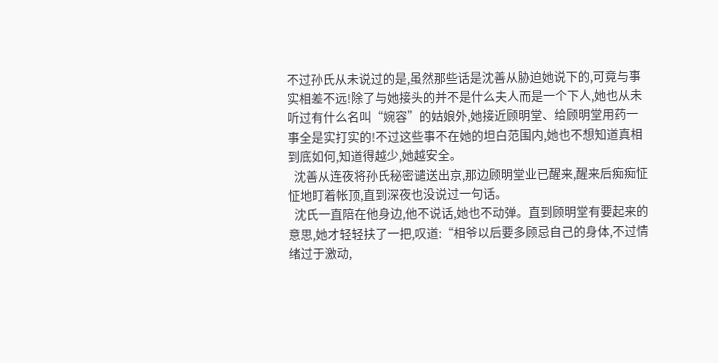不过孙氏从未说过的是,虽然那些话是沈善从胁迫她说下的,可竟与事实相差不远!除了与她接头的并不是什么夫人而是一个下人,她也从未听过有什么名叫“婉容”的姑娘外,她接近顾明堂、给顾明堂用药一事全是实打实的!不过这些事不在她的坦白范围内,她也不想知道真相到底如何,知道得越少,她越安全。
  沈善从连夜将孙氏秘密谴送出京,那边顾明堂业已醒来,醒来后痴痴怔怔地盯着帐顶,直到深夜也没说过一句话。
  沈氏一直陪在他身边,他不说话,她也不动弹。直到顾明堂有要起来的意思,她才轻轻扶了一把,叹道:“相爷以后要多顾忌自己的身体,不过情绪过于激动,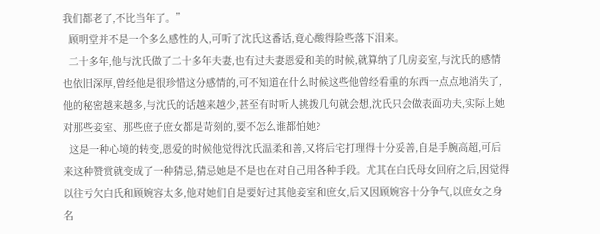我们都老了,不比当年了。”
  顾明堂并不是一个多么感性的人,可听了沈氏这番话,竟心酸得险些落下泪来。
  二十多年,他与沈氏做了二十多年夫妻,也有过夫妻恩爱和美的时候,就算纳了几房妾室,与沈氏的感情也依旧深厚,曾经他是很珍惜这分感情的,可不知道在什么时候这些他曾经看重的东西一点点地消失了,他的秘密越来越多,与沈氏的话越来越少,甚至有时听人挑拨几句就会想,沈氏只会做表面功夫,实际上她对那些妾室、那些庶子庶女都是苛刻的,要不怎么谁都怕她?
  这是一种心境的转变,恩爱的时候他觉得沈氏温柔和善,又将后宅打理得十分妥善,自是手腕高超,可后来这种赞赏就变成了一种猜忌,猜忌她是不是也在对自己用各种手段。尤其在白氏母女回府之后,因觉得以往亏欠白氏和顾婉容太多,他对她们自是要好过其他妾室和庶女,后又因顾婉容十分争气,以庶女之身名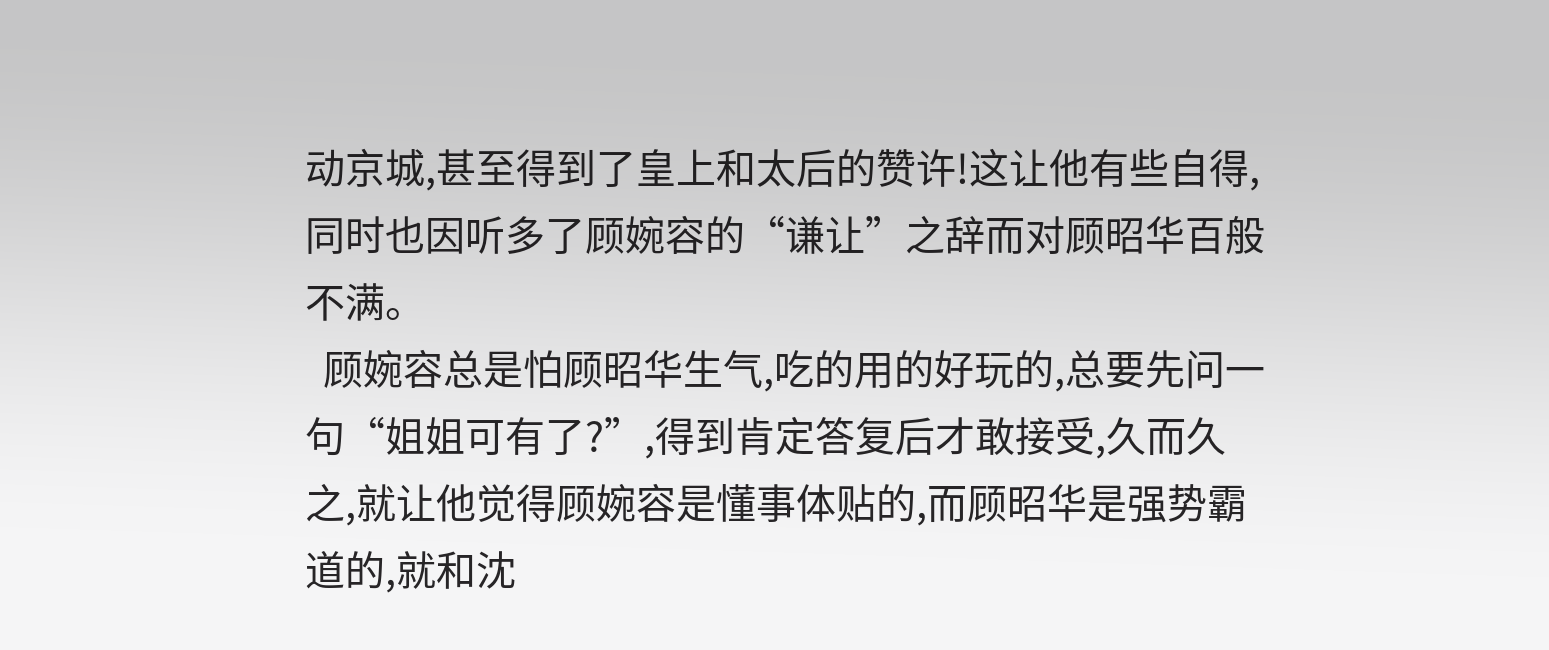动京城,甚至得到了皇上和太后的赞许!这让他有些自得,同时也因听多了顾婉容的“谦让”之辞而对顾昭华百般不满。
  顾婉容总是怕顾昭华生气,吃的用的好玩的,总要先问一句“姐姐可有了?”,得到肯定答复后才敢接受,久而久之,就让他觉得顾婉容是懂事体贴的,而顾昭华是强势霸道的,就和沈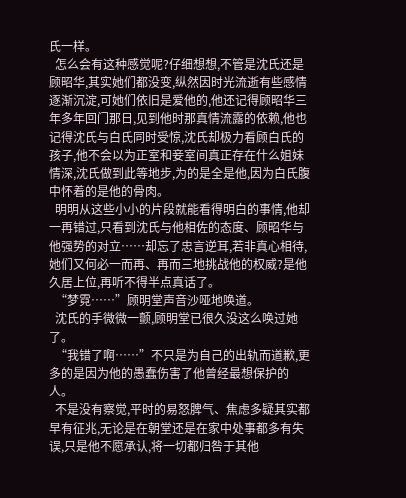氏一样。
  怎么会有这种感觉呢?仔细想想,不管是沈氏还是顾昭华,其实她们都没变,纵然因时光流逝有些感情逐渐沉淀,可她们依旧是爱他的,他还记得顾昭华三年多年回门那日,见到他时那真情流露的依赖,他也记得沈氏与白氏同时受惊,沈氏却极力看顾白氏的孩子,他不会以为正室和妾室间真正存在什么姐妹情深,沈氏做到此等地步,为的是全是他,因为白氏腹中怀着的是他的骨肉。
  明明从这些小小的片段就能看得明白的事情,他却一再错过,只看到沈氏与他相佐的态度、顾昭华与他强势的对立……却忘了忠言逆耳,若非真心相待,她们又何必一而再、再而三地挑战他的权威?是他久居上位,再听不得半点真话了。
  “梦霓……”顾明堂声音沙哑地唤道。
  沈氏的手微微一颤,顾明堂已很久没这么唤过她了。
  “我错了啊……”不只是为自己的出轨而道歉,更多的是因为他的愚蠢伤害了他曾经最想保护的人。
  不是没有察觉,平时的易怒脾气、焦虑多疑其实都早有征兆,无论是在朝堂还是在家中处事都多有失误,只是他不愿承认,将一切都归咎于其他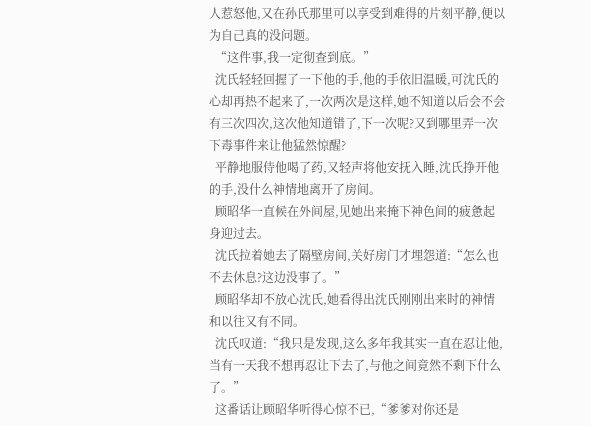人惹怒他,又在孙氏那里可以享受到难得的片刻平静,便以为自己真的没问题。
  “这件事,我一定彻查到底。”
  沈氏轻轻回握了一下他的手,他的手依旧温暖,可沈氏的心却再热不起来了,一次两次是这样,她不知道以后会不会有三次四次,这次他知道错了,下一次呢?又到哪里弄一次下毒事件来让他猛然惊醒?
  平静地服侍他喝了药,又轻声将他安抚入睡,沈氏挣开他的手,没什么神情地离开了房间。
  顾昭华一直候在外间屋,见她出来掩下神色间的疲惫起身迎过去。
  沈氏拉着她去了隔壁房间,关好房门才埋怨道:“怎么也不去休息?这边没事了。”
  顾昭华却不放心沈氏,她看得出沈氏刚刚出来时的神情和以往又有不同。
  沈氏叹道:“我只是发现,这么多年我其实一直在忍让他,当有一天我不想再忍让下去了,与他之间竟然不剩下什么了。”
  这番话让顾昭华听得心惊不已,“爹爹对你还是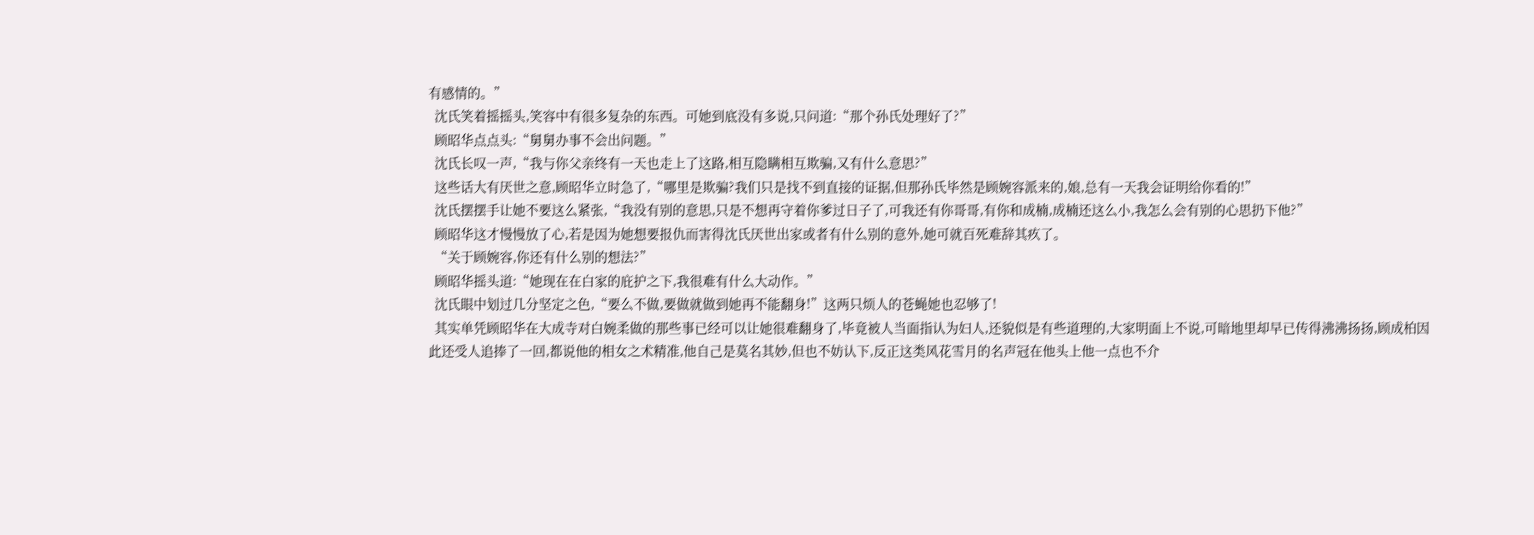有感情的。”
  沈氏笑着摇摇头,笑容中有很多复杂的东西。可她到底没有多说,只问道:“那个孙氏处理好了?”
  顾昭华点点头:“舅舅办事不会出问题。”
  沈氏长叹一声,“我与你父亲终有一天也走上了这路,相互隐瞒相互欺骗,又有什么意思?”
  这些话大有厌世之意,顾昭华立时急了,“哪里是欺骗?我们只是找不到直接的证据,但那孙氏毕然是顾婉容派来的,娘,总有一天我会证明给你看的!”
  沈氏摆摆手让她不要这么紧张,“我没有别的意思,只是不想再守着你爹过日子了,可我还有你哥哥,有你和成楠,成楠还这么小,我怎么会有别的心思扔下他?”
  顾昭华这才慢慢放了心,若是因为她想要报仇而害得沈氏厌世出家或者有什么别的意外,她可就百死难辞其疚了。
  “关于顾婉容,你还有什么别的想法?”
  顾昭华摇头道:“她现在在白家的庇护之下,我很难有什么大动作。”
  沈氏眼中划过几分坚定之色,“要么不做,要做就做到她再不能翻身!”这两只烦人的苍蝇她也忍够了!
  其实单凭顾昭华在大成寺对白婉柔做的那些事已经可以让她很难翻身了,毕竟被人当面指认为妇人,还貌似是有些道理的,大家明面上不说,可暗地里却早已传得沸沸扬扬,顾成柏因此还受人追捧了一回,都说他的相女之术精准,他自己是莫名其妙,但也不妨认下,反正这类风花雪月的名声冠在他头上他一点也不介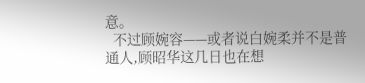意。
  不过顾婉容——或者说白婉柔并不是普通人,顾昭华这几日也在想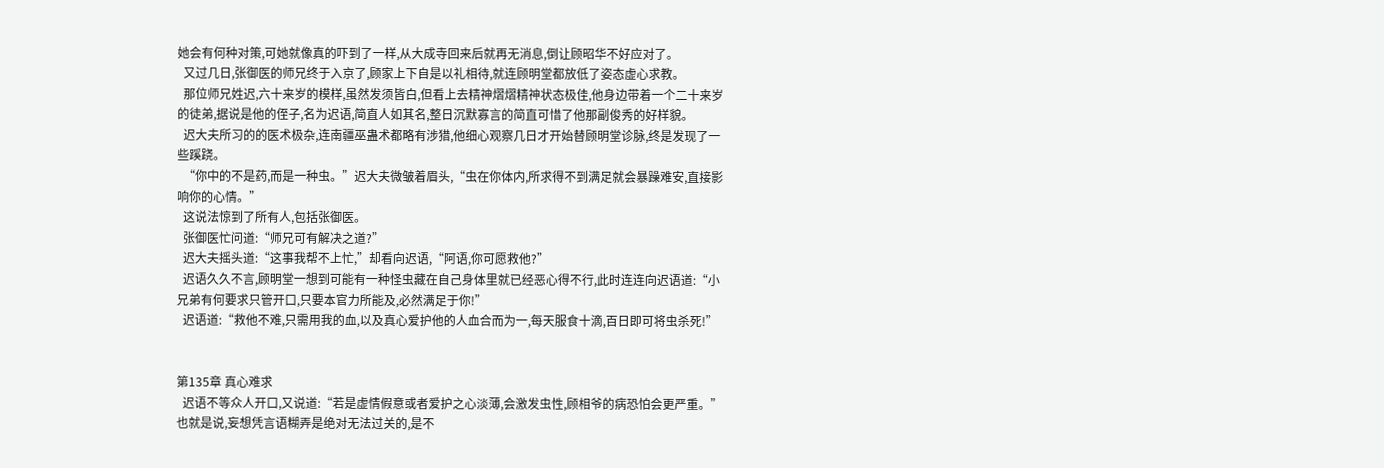她会有何种对策,可她就像真的吓到了一样,从大成寺回来后就再无消息,倒让顾昭华不好应对了。
  又过几日,张御医的师兄终于入京了,顾家上下自是以礼相待,就连顾明堂都放低了姿态虚心求教。
  那位师兄姓迟,六十来岁的模样,虽然发须皆白,但看上去精神熠熠精神状态极佳,他身边带着一个二十来岁的徒弟,据说是他的侄子,名为迟语,简直人如其名,整日沉默寡言的简直可惜了他那副俊秀的好样貌。
  迟大夫所习的的医术极杂,连南疆巫蛊术都略有涉猎,他细心观察几日才开始替顾明堂诊脉,终是发现了一些蹊跷。
  “你中的不是药,而是一种虫。”迟大夫微皱着眉头,“虫在你体内,所求得不到满足就会暴躁难安,直接影响你的心情。”
  这说法惊到了所有人,包括张御医。
  张御医忙问道:“师兄可有解决之道?”
  迟大夫摇头道:“这事我帮不上忙,”却看向迟语,“阿语,你可愿救他?”
  迟语久久不言,顾明堂一想到可能有一种怪虫藏在自己身体里就已经恶心得不行,此时连连向迟语道:“小兄弟有何要求只管开口,只要本官力所能及,必然满足于你!”
  迟语道:“救他不难,只需用我的血,以及真心爱护他的人血合而为一,每天服食十滴,百日即可将虫杀死!”


第135章 真心难求
  迟语不等众人开口,又说道:“若是虚情假意或者爱护之心淡薄,会激发虫性,顾相爷的病恐怕会更严重。”也就是说,妄想凭言语糊弄是绝对无法过关的,是不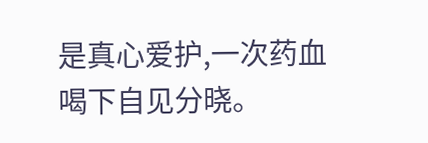是真心爱护,一次药血喝下自见分晓。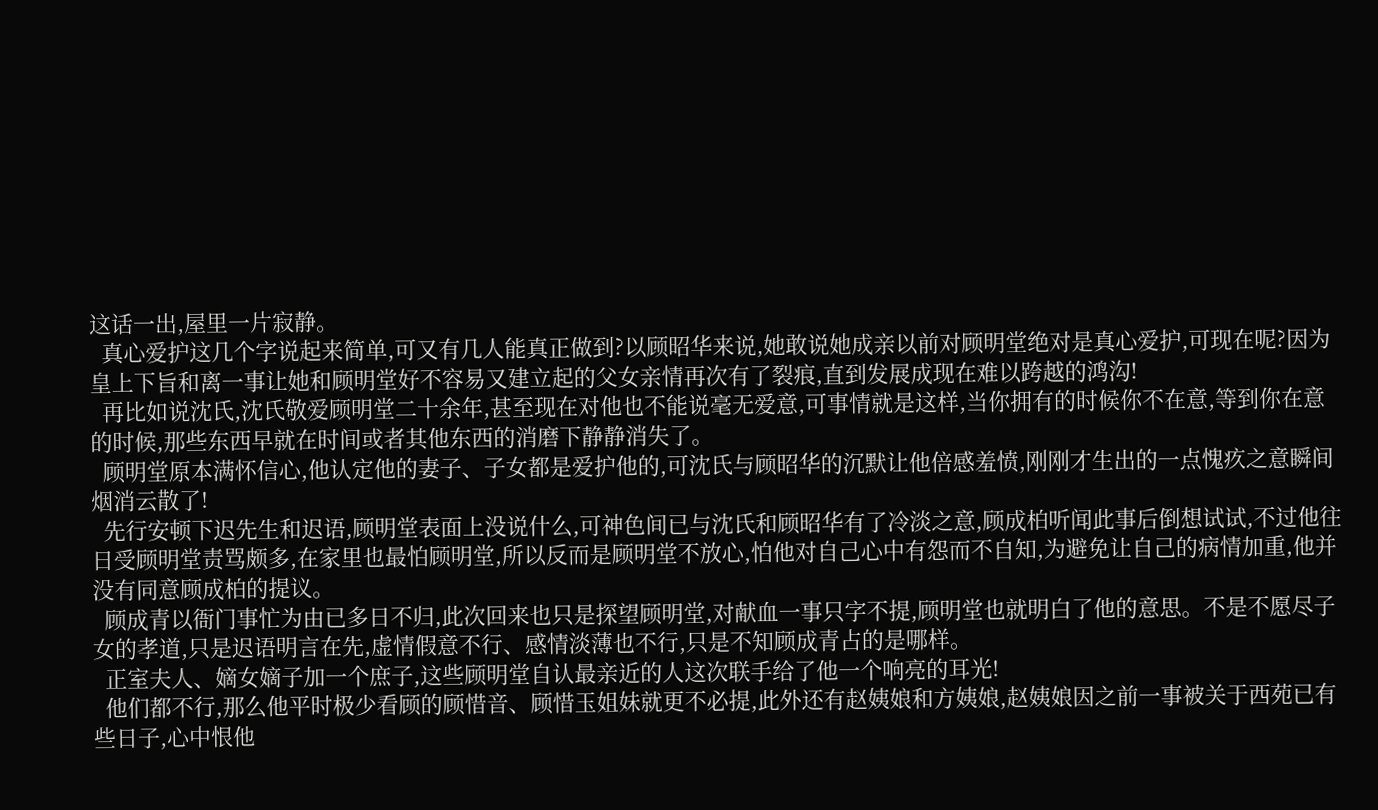这话一出,屋里一片寂静。
  真心爱护这几个字说起来简单,可又有几人能真正做到?以顾昭华来说,她敢说她成亲以前对顾明堂绝对是真心爱护,可现在呢?因为皇上下旨和离一事让她和顾明堂好不容易又建立起的父女亲情再次有了裂痕,直到发展成现在难以跨越的鸿沟!
  再比如说沈氏,沈氏敬爱顾明堂二十余年,甚至现在对他也不能说毫无爱意,可事情就是这样,当你拥有的时候你不在意,等到你在意的时候,那些东西早就在时间或者其他东西的消磨下静静消失了。
  顾明堂原本满怀信心,他认定他的妻子、子女都是爱护他的,可沈氏与顾昭华的沉默让他倍感羞愤,刚刚才生出的一点愧疚之意瞬间烟消云散了!
  先行安顿下迟先生和迟语,顾明堂表面上没说什么,可神色间已与沈氏和顾昭华有了冷淡之意,顾成柏听闻此事后倒想试试,不过他往日受顾明堂责骂颇多,在家里也最怕顾明堂,所以反而是顾明堂不放心,怕他对自己心中有怨而不自知,为避免让自己的病情加重,他并没有同意顾成柏的提议。
  顾成青以衙门事忙为由已多日不归,此次回来也只是探望顾明堂,对献血一事只字不提,顾明堂也就明白了他的意思。不是不愿尽子女的孝道,只是迟语明言在先,虚情假意不行、感情淡薄也不行,只是不知顾成青占的是哪样。
  正室夫人、嫡女嫡子加一个庶子,这些顾明堂自认最亲近的人这次联手给了他一个响亮的耳光!
  他们都不行,那么他平时极少看顾的顾惜音、顾惜玉姐妹就更不必提,此外还有赵姨娘和方姨娘,赵姨娘因之前一事被关于西苑已有些日子,心中恨他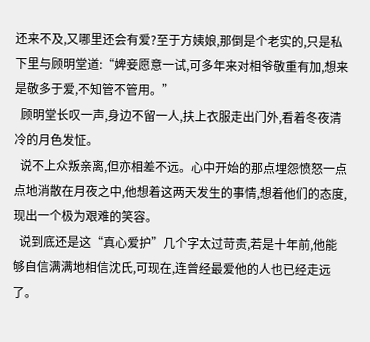还来不及,又哪里还会有爱?至于方姨娘,那倒是个老实的,只是私下里与顾明堂道:“婢妾愿意一试,可多年来对相爷敬重有加,想来是敬多于爱,不知管不管用。”
  顾明堂长叹一声,身边不留一人,扶上衣服走出门外,看着冬夜清冷的月色发怔。
  说不上众叛亲离,但亦相差不远。心中开始的那点埋怨愤怒一点点地消散在月夜之中,他想着这两天发生的事情,想着他们的态度,现出一个极为艰难的笑容。
  说到底还是这“真心爱护”几个字太过苛责,若是十年前,他能够自信满满地相信沈氏,可现在,连曾经最爱他的人也已经走远了。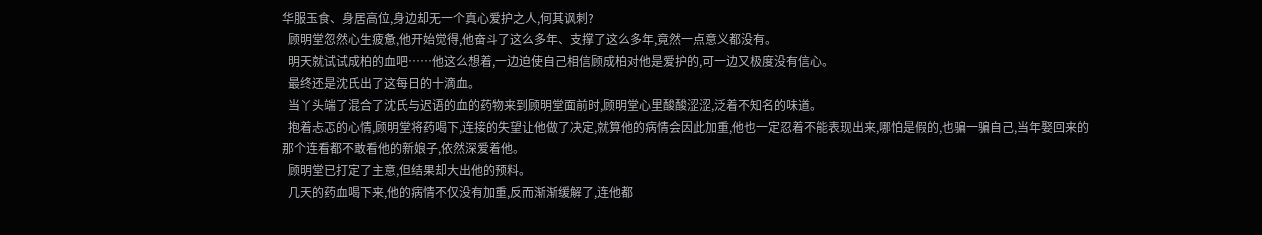华服玉食、身居高位,身边却无一个真心爱护之人,何其讽刺?
  顾明堂忽然心生疲惫,他开始觉得,他奋斗了这么多年、支撑了这么多年,竟然一点意义都没有。
  明天就试试成柏的血吧……他这么想着,一边迫使自己相信顾成柏对他是爱护的,可一边又极度没有信心。
  最终还是沈氏出了这每日的十滴血。
  当丫头端了混合了沈氏与迟语的血的药物来到顾明堂面前时,顾明堂心里酸酸涩涩,泛着不知名的味道。
  抱着忐忑的心情,顾明堂将药喝下,连接的失望让他做了决定,就算他的病情会因此加重,他也一定忍着不能表现出来,哪怕是假的,也骗一骗自己,当年娶回来的那个连看都不敢看他的新娘子,依然深爱着他。
  顾明堂已打定了主意,但结果却大出他的预料。
  几天的药血喝下来,他的病情不仅没有加重,反而渐渐缓解了,连他都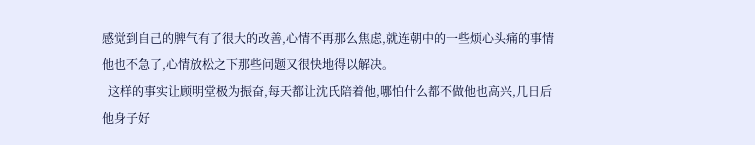感觉到自己的脾气有了很大的改善,心情不再那么焦虑,就连朝中的一些烦心头痛的事情他也不急了,心情放松之下那些问题又很快地得以解决。
  这样的事实让顾明堂极为振奋,每天都让沈氏陪着他,哪怕什么都不做他也高兴,几日后他身子好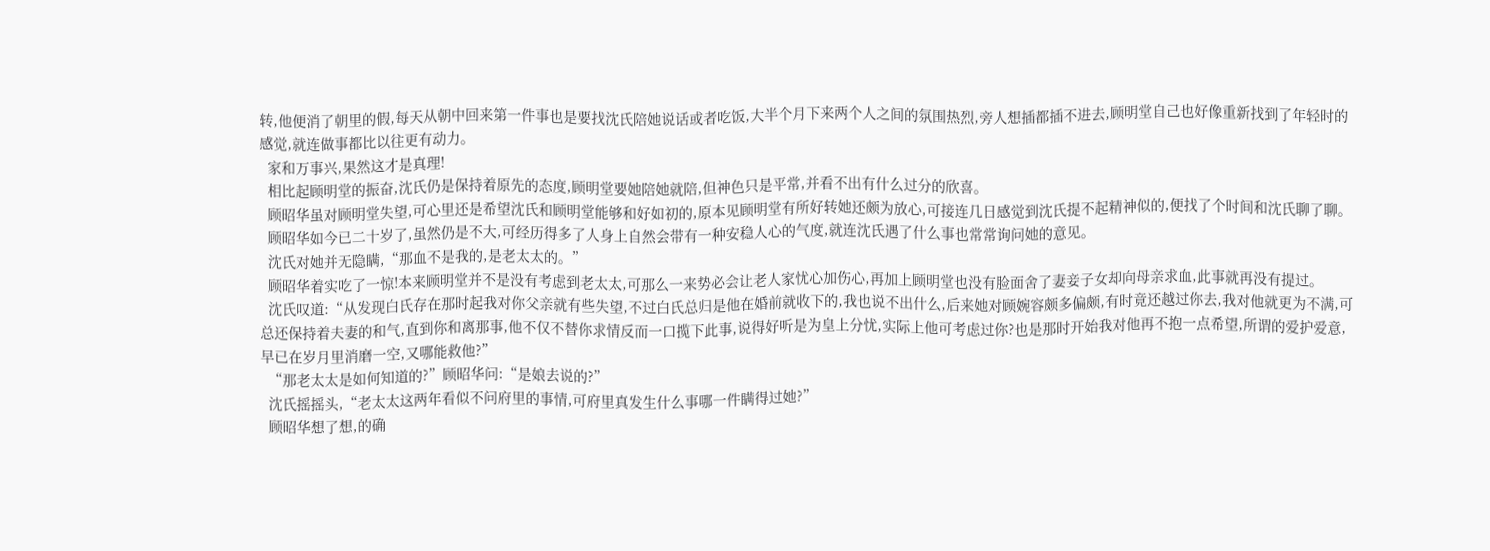转,他便消了朝里的假,每天从朝中回来第一件事也是要找沈氏陪她说话或者吃饭,大半个月下来两个人之间的氛围热烈,旁人想插都插不进去,顾明堂自己也好像重新找到了年轻时的感觉,就连做事都比以往更有动力。
  家和万事兴,果然这才是真理!
  相比起顾明堂的振奋,沈氏仍是保持着原先的态度,顾明堂要她陪她就陪,但神色只是平常,并看不出有什么过分的欣喜。
  顾昭华虽对顾明堂失望,可心里还是希望沈氏和顾明堂能够和好如初的,原本见顾明堂有所好转她还颇为放心,可接连几日感觉到沈氏提不起精神似的,便找了个时间和沈氏聊了聊。
  顾昭华如今已二十岁了,虽然仍是不大,可经历得多了人身上自然会带有一种安稳人心的气度,就连沈氏遇了什么事也常常询问她的意见。
  沈氏对她并无隐瞒,“那血不是我的,是老太太的。”
  顾昭华着实吃了一惊!本来顾明堂并不是没有考虑到老太太,可那么一来势必会让老人家忧心加伤心,再加上顾明堂也没有脸面舍了妻妾子女却向母亲求血,此事就再没有提过。
  沈氏叹道:“从发现白氏存在那时起我对你父亲就有些失望,不过白氏总归是他在婚前就收下的,我也说不出什么,后来她对顾婉容颇多偏颇,有时竟还越过你去,我对他就更为不满,可总还保持着夫妻的和气,直到你和离那事,他不仅不替你求情反而一口揽下此事,说得好听是为皇上分忧,实际上他可考虑过你?也是那时开始我对他再不抱一点希望,所谓的爱护爱意,早已在岁月里消磨一空,又哪能救他?”
  “那老太太是如何知道的?”顾昭华问:“是娘去说的?”
  沈氏摇摇头,“老太太这两年看似不问府里的事情,可府里真发生什么事哪一件瞒得过她?”
  顾昭华想了想,的确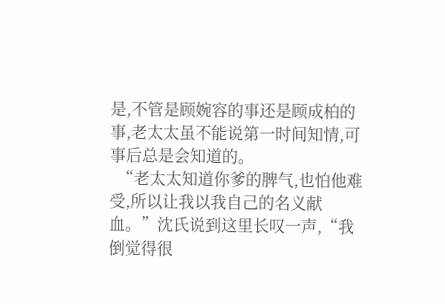是,不管是顾婉容的事还是顾成柏的事,老太太虽不能说第一时间知情,可事后总是会知道的。
  “老太太知道你爹的脾气,也怕他难受,所以让我以我自己的名义献血。”沈氏说到这里长叹一声,“我倒觉得很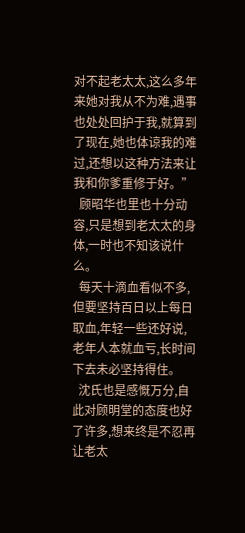对不起老太太,这么多年来她对我从不为难,遇事也处处回护于我,就算到了现在,她也体谅我的难过,还想以这种方法来让我和你爹重修于好。”
  顾昭华也里也十分动容,只是想到老太太的身体,一时也不知该说什么。
  每天十滴血看似不多,但要坚持百日以上每日取血,年轻一些还好说,老年人本就血亏,长时间下去未必坚持得住。
  沈氏也是感慨万分,自此对顾明堂的态度也好了许多,想来终是不忍再让老太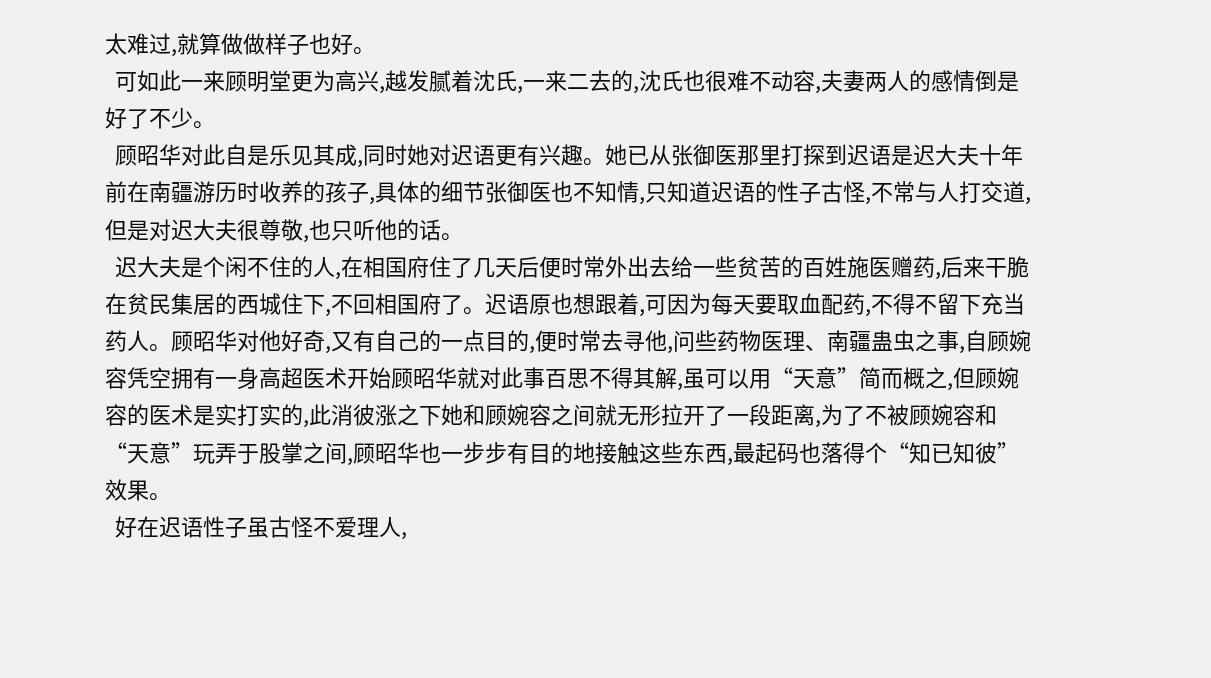太难过,就算做做样子也好。
  可如此一来顾明堂更为高兴,越发腻着沈氏,一来二去的,沈氏也很难不动容,夫妻两人的感情倒是好了不少。
  顾昭华对此自是乐见其成,同时她对迟语更有兴趣。她已从张御医那里打探到迟语是迟大夫十年前在南疆游历时收养的孩子,具体的细节张御医也不知情,只知道迟语的性子古怪,不常与人打交道,但是对迟大夫很尊敬,也只听他的话。
  迟大夫是个闲不住的人,在相国府住了几天后便时常外出去给一些贫苦的百姓施医赠药,后来干脆在贫民集居的西城住下,不回相国府了。迟语原也想跟着,可因为每天要取血配药,不得不留下充当药人。顾昭华对他好奇,又有自己的一点目的,便时常去寻他,问些药物医理、南疆蛊虫之事,自顾婉容凭空拥有一身高超医术开始顾昭华就对此事百思不得其解,虽可以用“天意”简而概之,但顾婉容的医术是实打实的,此消彼涨之下她和顾婉容之间就无形拉开了一段距离,为了不被顾婉容和“天意”玩弄于股掌之间,顾昭华也一步步有目的地接触这些东西,最起码也落得个“知已知彼”效果。
  好在迟语性子虽古怪不爱理人,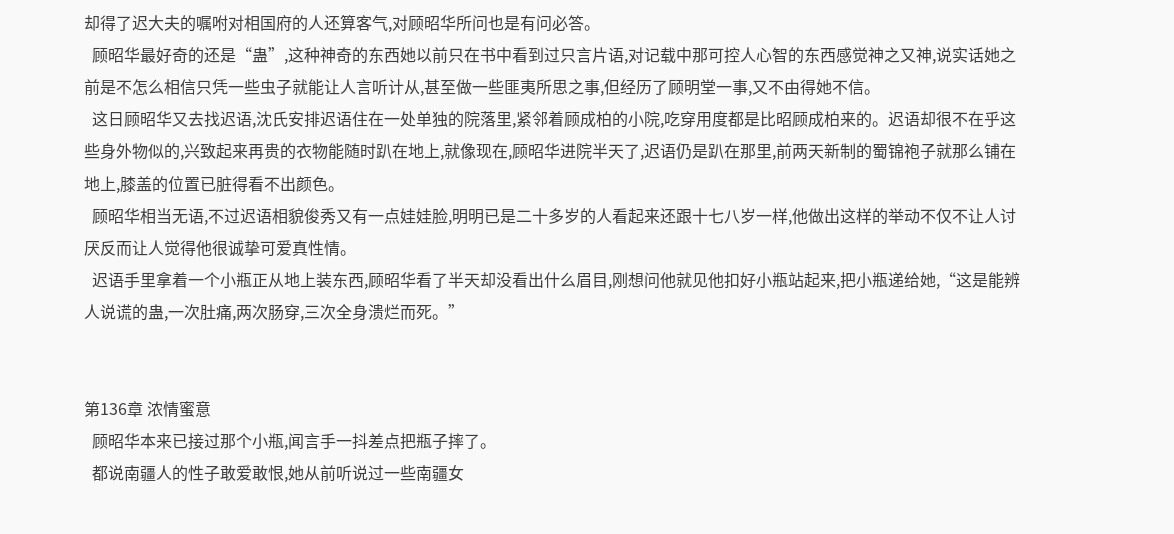却得了迟大夫的嘱咐对相国府的人还算客气,对顾昭华所问也是有问必答。
  顾昭华最好奇的还是“蛊”,这种神奇的东西她以前只在书中看到过只言片语,对记载中那可控人心智的东西感觉神之又神,说实话她之前是不怎么相信只凭一些虫子就能让人言听计从,甚至做一些匪夷所思之事,但经历了顾明堂一事,又不由得她不信。
  这日顾昭华又去找迟语,沈氏安排迟语住在一处单独的院落里,紧邻着顾成柏的小院,吃穿用度都是比昭顾成柏来的。迟语却很不在乎这些身外物似的,兴致起来再贵的衣物能随时趴在地上,就像现在,顾昭华进院半天了,迟语仍是趴在那里,前两天新制的蜀锦袍子就那么铺在地上,膝盖的位置已脏得看不出颜色。
  顾昭华相当无语,不过迟语相貌俊秀又有一点娃娃脸,明明已是二十多岁的人看起来还跟十七八岁一样,他做出这样的举动不仅不让人讨厌反而让人觉得他很诚挚可爱真性情。
  迟语手里拿着一个小瓶正从地上装东西,顾昭华看了半天却没看出什么眉目,刚想问他就见他扣好小瓶站起来,把小瓶递给她,“这是能辨人说谎的蛊,一次肚痛,两次肠穿,三次全身溃烂而死。”


第136章 浓情蜜意
  顾昭华本来已接过那个小瓶,闻言手一抖差点把瓶子摔了。
  都说南疆人的性子敢爱敢恨,她从前听说过一些南疆女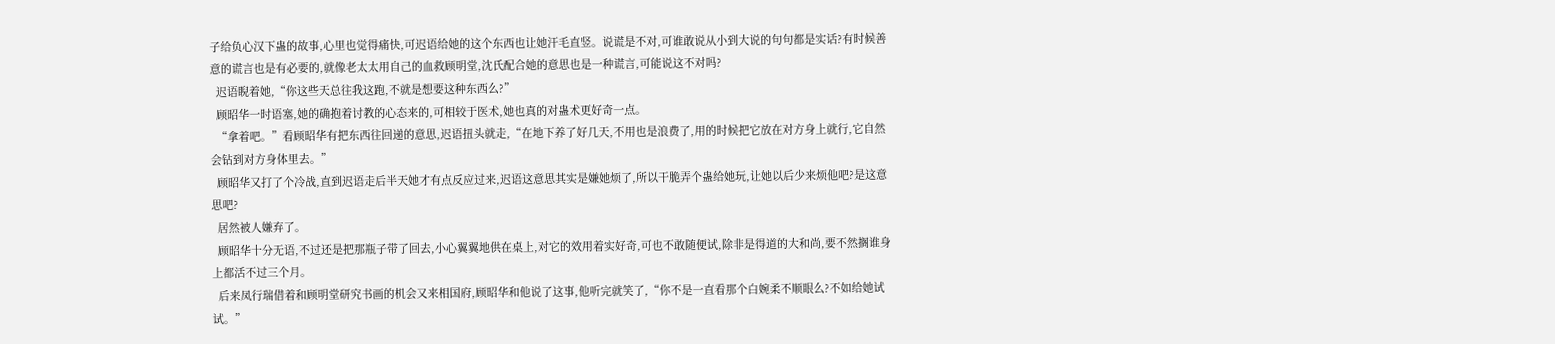子给负心汉下蛊的故事,心里也觉得痛快,可迟语给她的这个东西也让她汗毛直竖。说谎是不对,可谁敢说从小到大说的句句都是实话?有时候善意的谎言也是有必要的,就像老太太用自己的血救顾明堂,沈氏配合她的意思也是一种谎言,可能说这不对吗?
  迟语睨着她,“你这些天总往我这跑,不就是想要这种东西么?”
  顾昭华一时语塞,她的确抱着讨教的心态来的,可相较于医术,她也真的对蛊术更好奇一点。
  “拿着吧。”看顾昭华有把东西往回递的意思,迟语扭头就走,“在地下养了好几天,不用也是浪费了,用的时候把它放在对方身上就行,它自然会钻到对方身体里去。”
  顾昭华又打了个冷战,直到迟语走后半天她才有点反应过来,迟语这意思其实是嫌她烦了,所以干脆弄个蛊给她玩,让她以后少来烦他吧?是这意思吧?
  居然被人嫌弃了。
  顾昭华十分无语,不过还是把那瓶子带了回去,小心翼翼地供在桌上,对它的效用着实好奇,可也不敢随便试,除非是得道的大和尚,要不然搁谁身上都活不过三个月。
  后来凤行瑞借着和顾明堂研究书画的机会又来相国府,顾昭华和他说了这事,他听完就笑了,“你不是一直看那个白婉柔不顺眼么?不如给她试试。”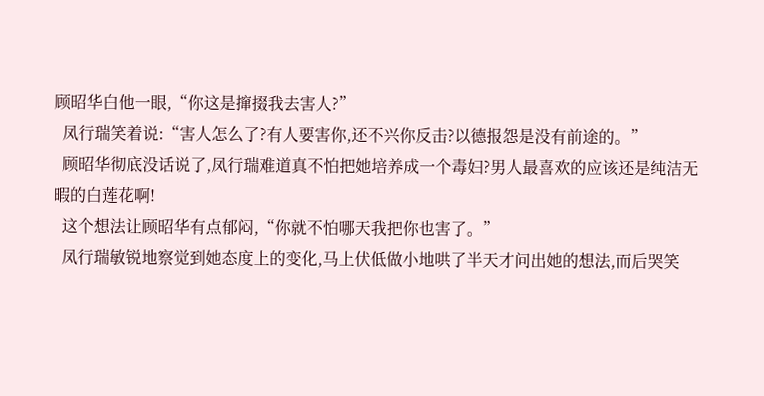顾昭华白他一眼,“你这是撺掇我去害人?”
  凤行瑞笑着说:“害人怎么了?有人要害你,还不兴你反击?以德报怨是没有前途的。”
  顾昭华彻底没话说了,凤行瑞难道真不怕把她培养成一个毒妇?男人最喜欢的应该还是纯洁无暇的白莲花啊!
  这个想法让顾昭华有点郁闷,“你就不怕哪天我把你也害了。”
  凤行瑞敏锐地察觉到她态度上的变化,马上伏低做小地哄了半天才问出她的想法,而后哭笑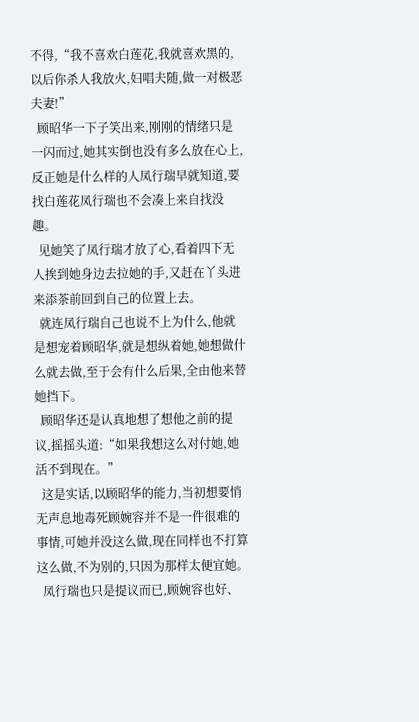不得,“我不喜欢白莲花,我就喜欢黑的,以后你杀人我放火,妇唱夫随,做一对极恶夫妻!”
  顾昭华一下子笑出来,刚刚的情绪只是一闪而过,她其实倒也没有多么放在心上,反正她是什么样的人凤行瑞早就知道,要找白莲花凤行瑞也不会凑上来自找没趣。
  见她笑了凤行瑞才放了心,看着四下无人挨到她身边去拉她的手,又赶在丫头进来添茶前回到自己的位置上去。
  就连凤行瑞自己也说不上为什么,他就是想宠着顾昭华,就是想纵着她,她想做什么就去做,至于会有什么后果,全由他来替她挡下。
  顾昭华还是认真地想了想他之前的提议,摇摇头道:“如果我想这么对付她,她活不到现在。”
  这是实话,以顾昭华的能力,当初想要悄无声息地毒死顾婉容并不是一件很难的事情,可她并没这么做,现在同样也不打算这么做,不为别的,只因为那样太便宜她。
  凤行瑞也只是提议而已,顾婉容也好、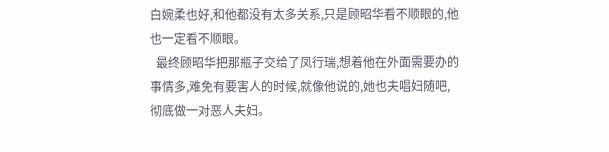白婉柔也好,和他都没有太多关系,只是顾昭华看不顺眼的,他也一定看不顺眼。
  最终顾昭华把那瓶子交给了凤行瑞,想着他在外面需要办的事情多,难免有要害人的时候,就像他说的,她也夫唱妇随吧,彻底做一对恶人夫妇。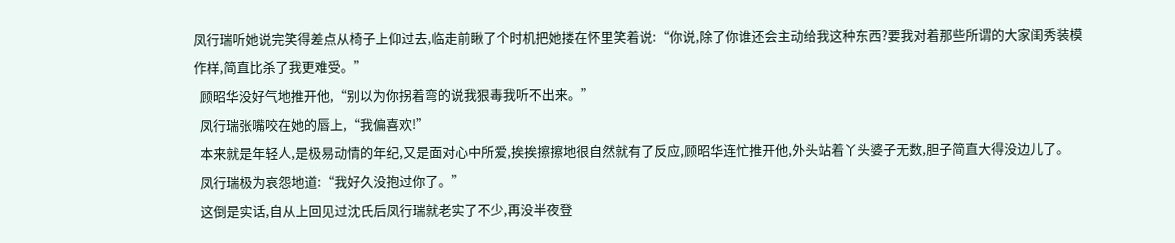凤行瑞听她说完笑得差点从椅子上仰过去,临走前瞅了个时机把她搂在怀里笑着说:“你说,除了你谁还会主动给我这种东西?要我对着那些所谓的大家闺秀装模作样,简直比杀了我更难受。”
  顾昭华没好气地推开他,“别以为你拐着弯的说我狠毒我听不出来。”
  凤行瑞张嘴咬在她的唇上,“我偏喜欢!”
  本来就是年轻人,是极易动情的年纪,又是面对心中所爱,挨挨擦擦地很自然就有了反应,顾昭华连忙推开他,外头站着丫头婆子无数,胆子简直大得没边儿了。
  凤行瑞极为哀怨地道:“我好久没抱过你了。”
  这倒是实话,自从上回见过沈氏后凤行瑞就老实了不少,再没半夜登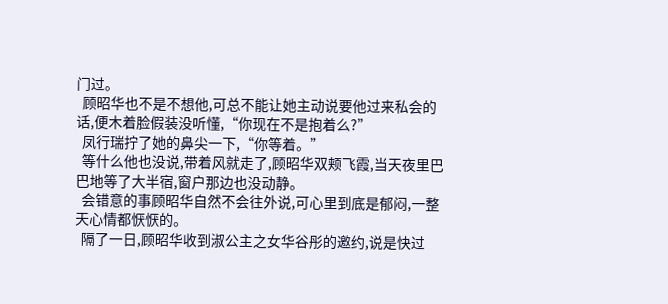门过。
  顾昭华也不是不想他,可总不能让她主动说要他过来私会的话,便木着脸假装没听懂,“你现在不是抱着么?”
  凤行瑞拧了她的鼻尖一下,“你等着。”
  等什么他也没说,带着风就走了,顾昭华双颊飞霞,当天夜里巴巴地等了大半宿,窗户那边也没动静。
  会错意的事顾昭华自然不会往外说,可心里到底是郁闷,一整天心情都恹恹的。
  隔了一日,顾昭华收到淑公主之女华谷彤的邀约,说是快过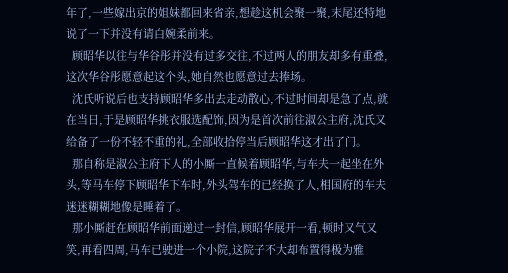年了,一些嫁出京的姐妹都回来省亲,想趁这机会聚一聚,末尾还特地说了一下并没有请白婉柔前来。
  顾昭华以往与华谷彤并没有过多交往,不过两人的朋友却多有重叠,这次华谷彤愿意起这个头,她自然也愿意过去捧场。
  沈氏听说后也支持顾昭华多出去走动散心,不过时间却是急了点,就在当日,于是顾昭华挑衣服选配饰,因为是首次前往淑公主府,沈氏又给备了一份不轻不重的礼,全部收拾停当后顾昭华这才出了门。
  那自称是淑公主府下人的小厮一直候着顾昭华,与车夫一起坐在外头,等马车停下顾昭华下车时,外头驾车的已经换了人,相国府的车夫迷迷糊糊地像是睡着了。
  那小厮赶在顾昭华前面递过一封信,顾昭华展开一看,顿时又气又笑,再看四周,马车已驶进一个小院,这院子不大却布置得极为雅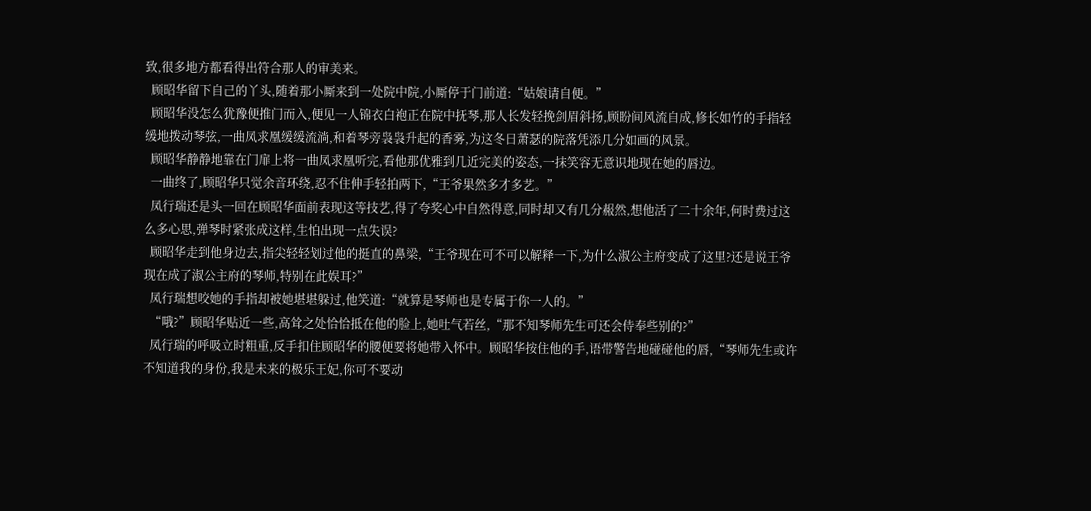致,很多地方都看得出符合那人的审美来。
  顾昭华留下自己的丫头,随着那小厮来到一处院中院,小厮停于门前道:“姑娘请自便。”
  顾昭华没怎么犹豫便推门而入,便见一人锦衣白袍正在院中抚琴,那人长发轻挽剑眉斜扬,顾盼间风流自成,修长如竹的手指轻缓地拨动琴弦,一曲凤求凰缓缓流淌,和着琴旁袅袅升起的香雾,为这冬日萧瑟的院落凭添几分如画的风景。
  顾昭华静静地靠在门扉上将一曲凤求凰听完,看他那优雅到几近完美的姿态,一抹笑容无意识地现在她的唇边。
  一曲终了,顾昭华只觉余音环绕,忍不住伸手轻拍两下,“王爷果然多才多艺。”
  凤行瑞还是头一回在顾昭华面前表现这等技艺,得了夸奖心中自然得意,同时却又有几分赧然,想他活了二十余年,何时费过这么多心思,弹琴时紧张成这样,生怕出现一点失误?
  顾昭华走到他身边去,指尖轻轻划过他的挺直的鼻梁,“王爷现在可不可以解释一下,为什么淑公主府变成了这里?还是说王爷现在成了淑公主府的琴师,特别在此娱耳?”
  凤行瑞想咬她的手指却被她堪堪躲过,他笑道:“就算是琴师也是专属于你一人的。”
  “哦?”顾昭华贴近一些,高耸之处恰恰抵在他的脸上,她吐气若丝,“那不知琴师先生可还会侍奉些别的?”
  凤行瑞的呼吸立时粗重,反手扣住顾昭华的腰便要将她带入怀中。顾昭华按住他的手,语带警告地碰碰他的唇,“琴师先生或许不知道我的身份,我是未来的极乐王妃,你可不要动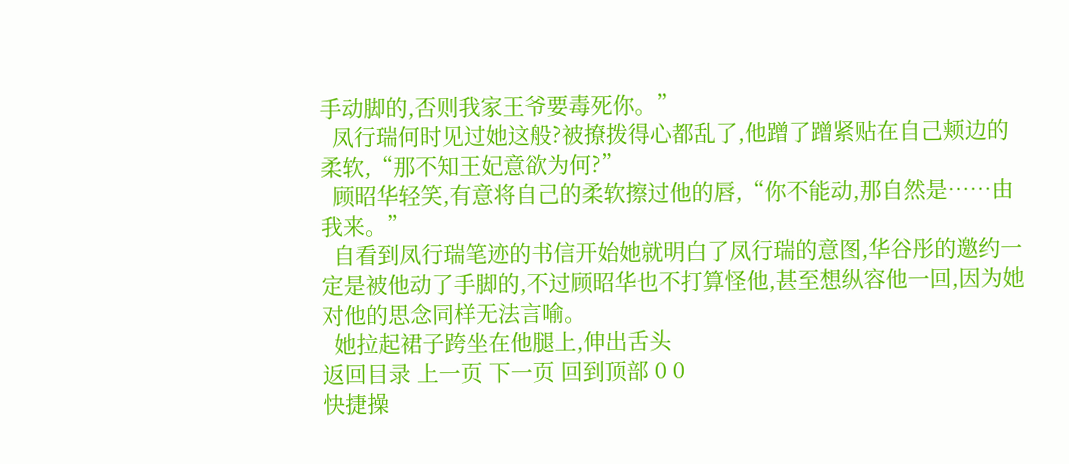手动脚的,否则我家王爷要毒死你。”
  凤行瑞何时见过她这般?被撩拨得心都乱了,他蹭了蹭紧贴在自己颊边的柔软,“那不知王妃意欲为何?”
  顾昭华轻笑,有意将自己的柔软擦过他的唇,“你不能动,那自然是……由我来。”
  自看到凤行瑞笔迹的书信开始她就明白了凤行瑞的意图,华谷彤的邀约一定是被他动了手脚的,不过顾昭华也不打算怪他,甚至想纵容他一回,因为她对他的思念同样无法言喻。
  她拉起裙子跨坐在他腿上,伸出舌头
返回目录 上一页 下一页 回到顶部 0 0
快捷操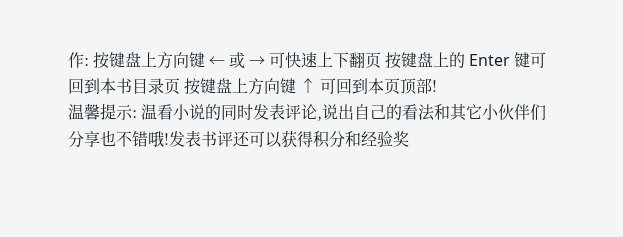作: 按键盘上方向键 ← 或 → 可快速上下翻页 按键盘上的 Enter 键可回到本书目录页 按键盘上方向键 ↑ 可回到本页顶部!
温馨提示: 温看小说的同时发表评论,说出自己的看法和其它小伙伴们分享也不错哦!发表书评还可以获得积分和经验奖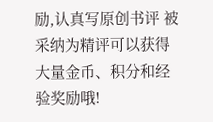励,认真写原创书评 被采纳为精评可以获得大量金币、积分和经验奖励哦!